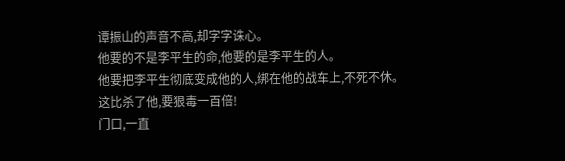谭振山的声音不高,却字字诛心。
他要的不是李平生的命,他要的是李平生的人。
他要把李平生彻底变成他的人,绑在他的战车上,不死不休。
这比杀了他,要狠毒一百倍!
门口,一直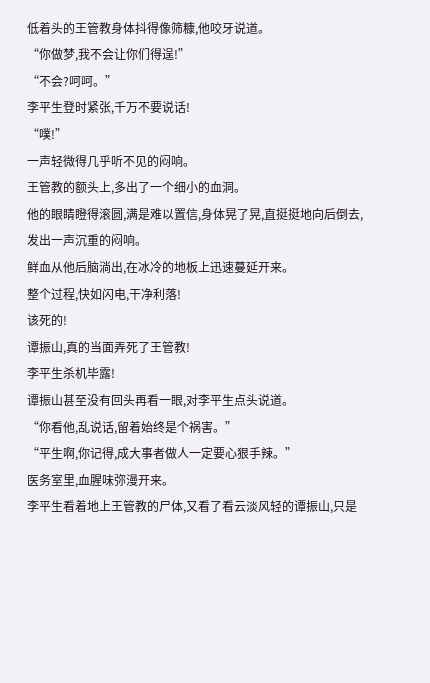低着头的王管教身体抖得像筛糠,他咬牙说道。
“你做梦,我不会让你们得逞!”
“不会?呵呵。”
李平生登时紧张,千万不要说话!
“噗!”
一声轻微得几乎听不见的闷响。
王管教的额头上,多出了一个细小的血洞。
他的眼睛瞪得滚圆,满是难以置信,身体晃了晃,直挺挺地向后倒去,发出一声沉重的闷响。
鲜血从他后脑淌出,在冰冷的地板上迅速蔓延开来。
整个过程,快如闪电,干净利落!
该死的!
谭振山,真的当面弄死了王管教!
李平生杀机毕露!
谭振山甚至没有回头再看一眼,对李平生点头说道。
“你看他,乱说话,留着始终是个祸害。”
“平生啊,你记得,成大事者做人一定要心狠手辣。”
医务室里,血腥味弥漫开来。
李平生看着地上王管教的尸体,又看了看云淡风轻的谭振山,只是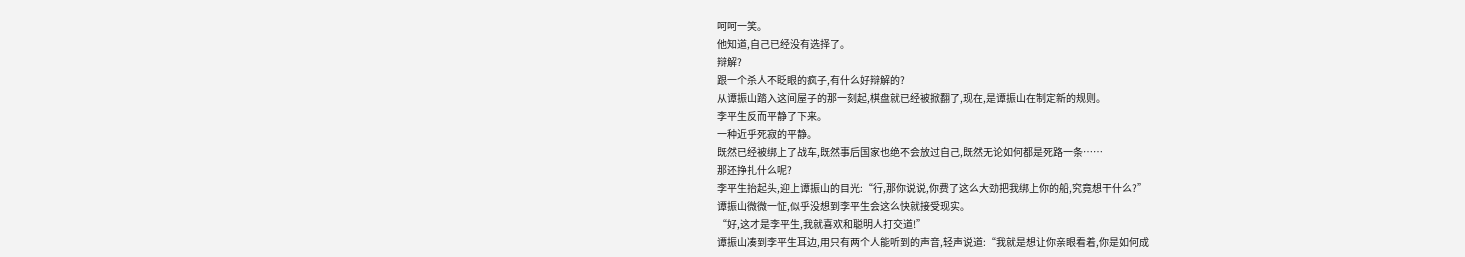呵呵一笑。
他知道,自己已经没有选择了。
辩解?
跟一个杀人不眨眼的疯子,有什么好辩解的?
从谭振山踏入这间屋子的那一刻起,棋盘就已经被掀翻了,现在,是谭振山在制定新的规则。
李平生反而平静了下来。
一种近乎死寂的平静。
既然已经被绑上了战车,既然事后国家也绝不会放过自己,既然无论如何都是死路一条……
那还挣扎什么呢?
李平生抬起头,迎上谭振山的目光:“行,那你说说,你费了这么大劲把我绑上你的船,究竟想干什么?”
谭振山微微一怔,似乎没想到李平生会这么快就接受现实。
“好,这才是李平生,我就喜欢和聪明人打交道!”
谭振山凑到李平生耳边,用只有两个人能听到的声音,轻声说道:“我就是想让你亲眼看着,你是如何成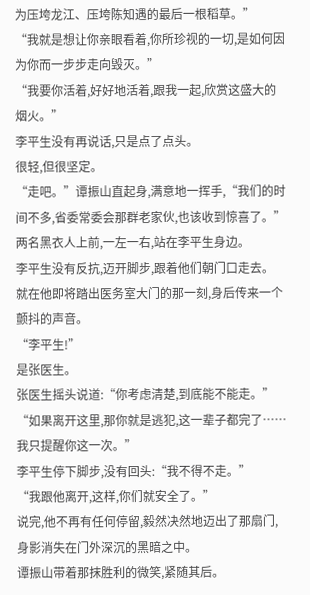为压垮龙江、压垮陈知遇的最后一根稻草。”
“我就是想让你亲眼看着,你所珍视的一切,是如何因为你而一步步走向毁灭。”
“我要你活着,好好地活着,跟我一起,欣赏这盛大的烟火。”
李平生没有再说话,只是点了点头。
很轻,但很坚定。
“走吧。”谭振山直起身,满意地一挥手,“我们的时间不多,省委常委会那群老家伙,也该收到惊喜了。”
两名黑衣人上前,一左一右,站在李平生身边。
李平生没有反抗,迈开脚步,跟着他们朝门口走去。
就在他即将踏出医务室大门的那一刻,身后传来一个颤抖的声音。
“李平生!”
是张医生。
张医生摇头说道:“你考虑清楚,到底能不能走。”
“如果离开这里,那你就是逃犯,这一辈子都完了……我只提醒你这一次。”
李平生停下脚步,没有回头:“我不得不走。”
“我跟他离开,这样,你们就安全了。”
说完,他不再有任何停留,毅然决然地迈出了那扇门,身影消失在门外深沉的黑暗之中。
谭振山带着那抹胜利的微笑,紧随其后。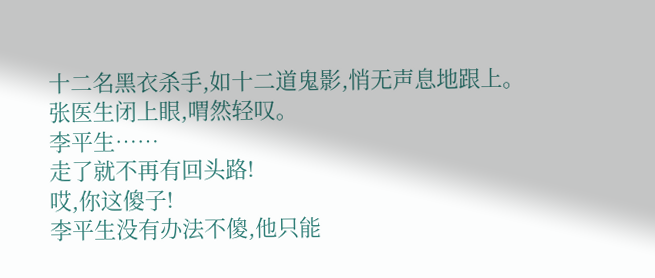十二名黑衣杀手,如十二道鬼影,悄无声息地跟上。
张医生闭上眼,喟然轻叹。
李平生……
走了就不再有回头路!
哎,你这傻子!
李平生没有办法不傻,他只能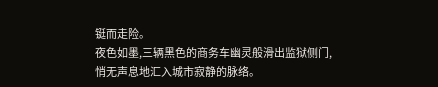铤而走险。
夜色如墨,三辆黑色的商务车幽灵般滑出监狱侧门,悄无声息地汇入城市寂静的脉络。